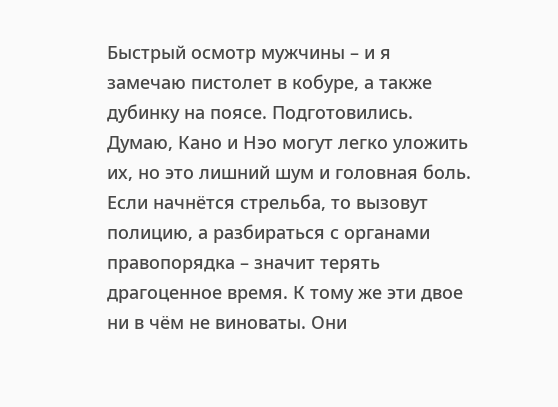Быстрый осмотр мужчины – и я замечаю пистолет в кобуре, а также дубинку на поясе. Подготовились. Думаю, Кано и Нэо могут легко уложить их, но это лишний шум и головная боль. Если начнётся стрельба, то вызовут полицию, а разбираться с органами правопорядка – значит терять драгоценное время. К тому же эти двое ни в чём не виноваты. Они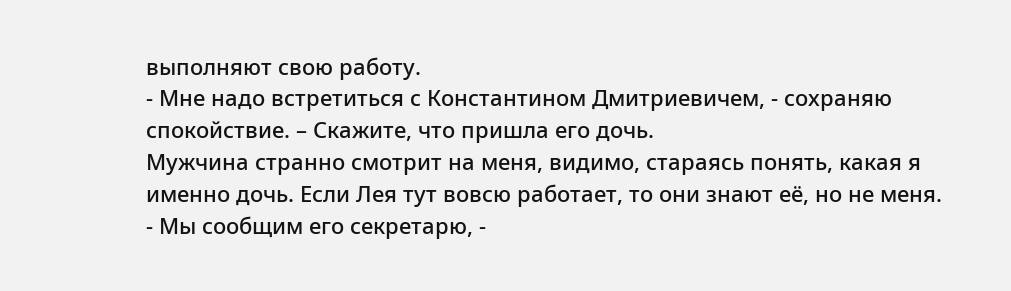выполняют свою работу.
- Мне надо встретиться с Константином Дмитриевичем, - сохраняю спокойствие. – Скажите, что пришла его дочь.
Мужчина странно смотрит на меня, видимо, стараясь понять, какая я именно дочь. Если Лея тут вовсю работает, то они знают её, но не меня.
- Мы сообщим его секретарю, -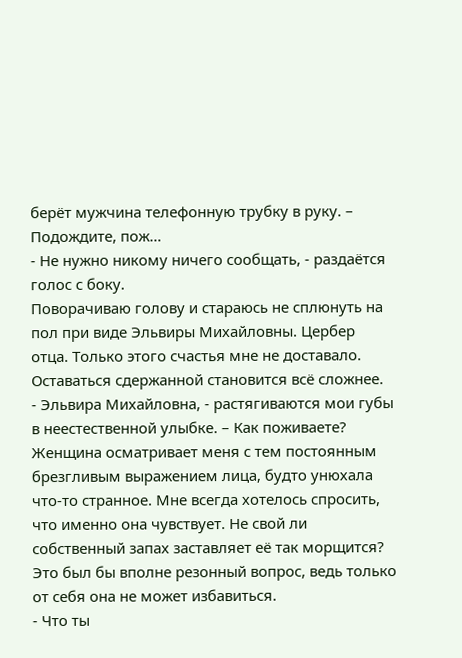берёт мужчина телефонную трубку в руку. – Подождите, пож…
- Не нужно никому ничего сообщать, - раздаётся голос с боку.
Поворачиваю голову и стараюсь не сплюнуть на пол при виде Эльвиры Михайловны. Цербер отца. Только этого счастья мне не доставало. Оставаться сдержанной становится всё сложнее.
- Эльвира Михайловна, - растягиваются мои губы в неестественной улыбке. – Как поживаете?
Женщина осматривает меня с тем постоянным брезгливым выражением лица, будто унюхала что-то странное. Мне всегда хотелось спросить, что именно она чувствует. Не свой ли собственный запах заставляет её так морщится? Это был бы вполне резонный вопрос, ведь только от себя она не может избавиться.
- Что ты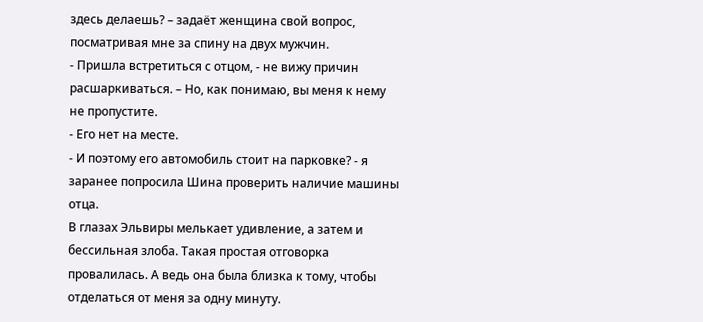здесь делаешь? – задаёт женщина свой вопрос, посматривая мне за спину на двух мужчин.
- Пришла встретиться с отцом, - не вижу причин расшаркиваться. – Но, как понимаю, вы меня к нему не пропустите.
- Его нет на месте.
- И поэтому его автомобиль стоит на парковке? - я заранее попросила Шина проверить наличие машины отца.
В глазах Эльвиры мелькает удивление, а затем и бессильная злоба. Такая простая отговорка провалилась. А ведь она была близка к тому, чтобы отделаться от меня за одну минуту.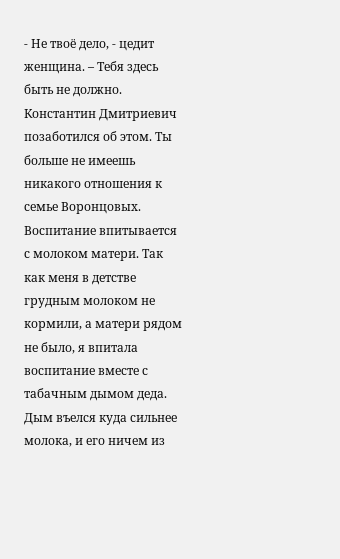- Не твоё дело, - цедит женщина. – Тебя здесь быть не должно. Константин Дмитриевич позаботился об этом. Ты больше не имеешь никакого отношения к семье Воронцовых.
Воспитание впитывается с молоком матери. Так как меня в детстве грудным молоком не кормили, а матери рядом не было, я впитала воспитание вместе с табачным дымом деда. Дым въелся куда сильнее молока, и его ничем из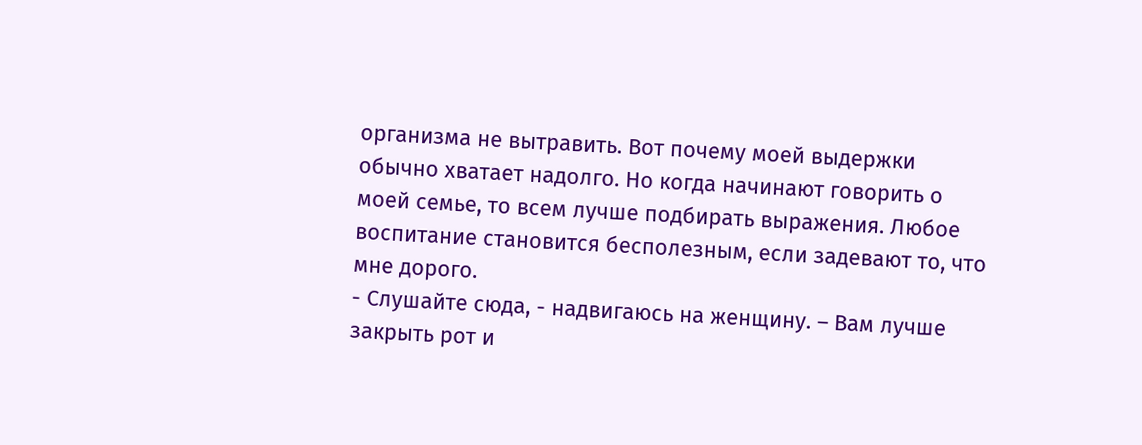организма не вытравить. Вот почему моей выдержки обычно хватает надолго. Но когда начинают говорить о моей семье, то всем лучше подбирать выражения. Любое воспитание становится бесполезным, если задевают то, что мне дорого.
- Слушайте сюда, - надвигаюсь на женщину. – Вам лучше закрыть рот и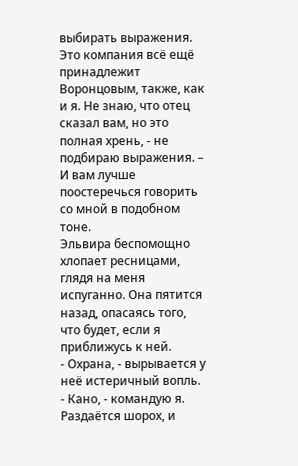выбирать выражения. Это компания всё ещё принадлежит Воронцовым, также, как и я. Не знаю, что отец сказал вам, но это полная хрень, - не подбираю выражения. – И вам лучше поостеречься говорить со мной в подобном тоне.
Эльвира беспомощно хлопает ресницами, глядя на меня испуганно. Она пятится назад, опасаясь того, что будет, если я приближусь к ней.
- Охрана, - вырывается у неё истеричный вопль.
- Кано, - командую я.
Раздаётся шорох, и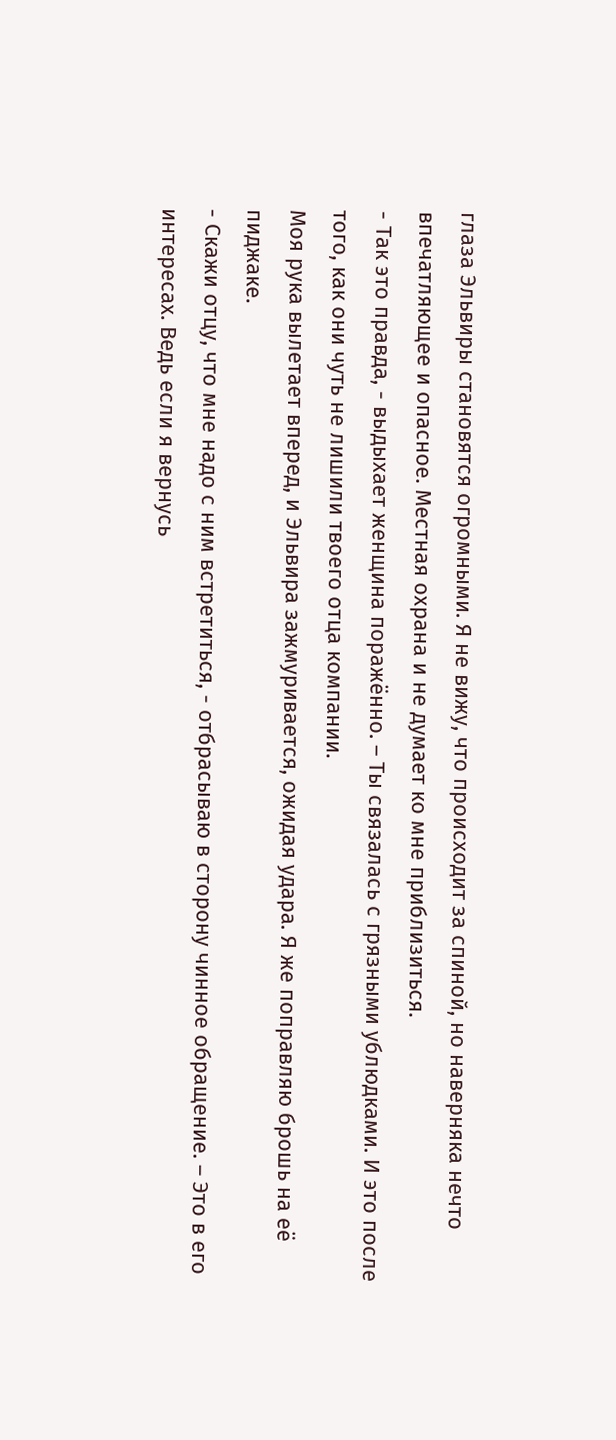глаза Эльвиры становятся огромными. Я не вижу, что происходит за спиной, но наверняка нечто впечатляющее и опасное. Местная охрана и не думает ко мне приблизиться.
- Так это правда, - выдыхает женщина поражённо. – Ты связалась с грязными ублюдками. И это после того, как они чуть не лишили твоего отца компании.
Моя рука вылетает вперед, и Эльвира зажмуривается, ожидая удара. Я же поправляю брошь на её пиджаке.
- Скажи отцу, что мне надо с ним встретиться, - отбрасываю в сторону чинное обращение. – Это в его интересах. Ведь если я вернусь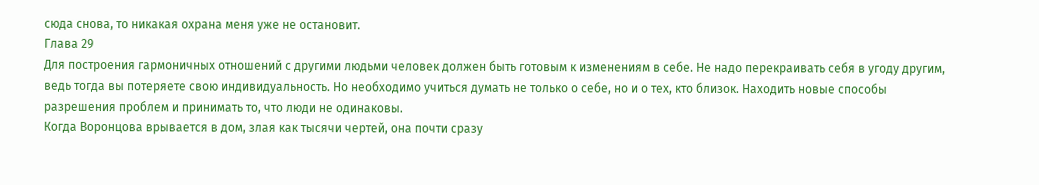сюда снова, то никакая охрана меня уже не остановит.
Глава 29
Для построения гармоничных отношений с другими людьми человек должен быть готовым к изменениям в себе. Не надо перекраивать себя в угоду другим, ведь тогда вы потеряете свою индивидуальность. Но необходимо учиться думать не только о себе, но и о тех, кто близок. Находить новые способы разрешения проблем и принимать то, что люди не одинаковы.
Когда Воронцова врывается в дом, злая как тысячи чертей, она почти сразу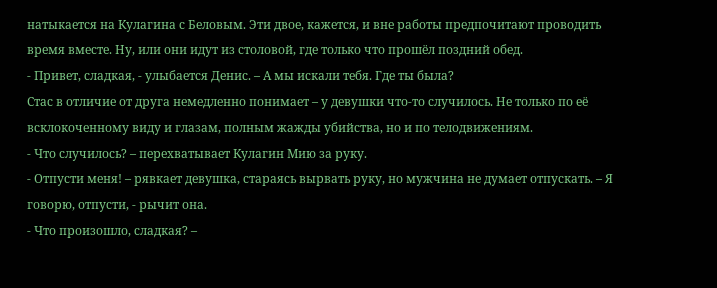натыкается на Кулагина с Беловым. Эти двое, кажется, и вне работы предпочитают проводить время вместе. Ну, или они идут из столовой, где только что прошёл поздний обед.
- Привет, сладкая, - улыбается Денис. – А мы искали тебя. Где ты была?
Стас в отличие от друга немедленно понимает – у девушки что-то случилось. Не только по её всклокоченному виду и глазам, полным жажды убийства, но и по телодвижениям.
- Что случилось? – перехватывает Кулагин Мию за руку.
- Отпусти меня! – рявкает девушка, стараясь вырвать руку, но мужчина не думает отпускать. – Я говорю, отпусти, - рычит она.
- Что произошло, сладкая? –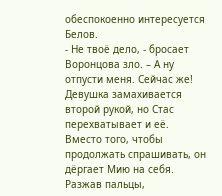обеспокоенно интересуется Белов.
- Не твоё дело, - бросает Воронцова зло. – А ну отпусти меня. Сейчас же!
Девушка замахивается второй рукой, но Стас перехватывает и её. Вместо того, чтобы продолжать спрашивать, он дёргает Мию на себя. Разжав пальцы,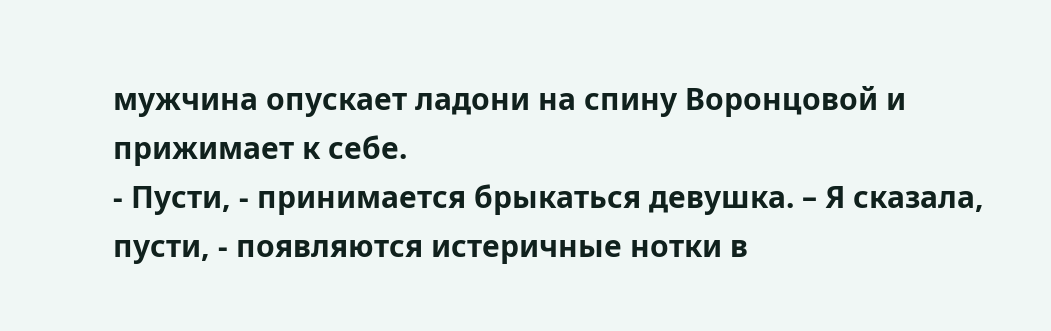мужчина опускает ладони на спину Воронцовой и прижимает к себе.
- Пусти, - принимается брыкаться девушка. – Я сказала, пусти, - появляются истеричные нотки в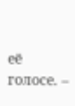её голосе. –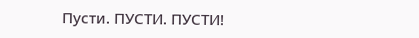Пусти. ПУСТИ. ПУСТИ!